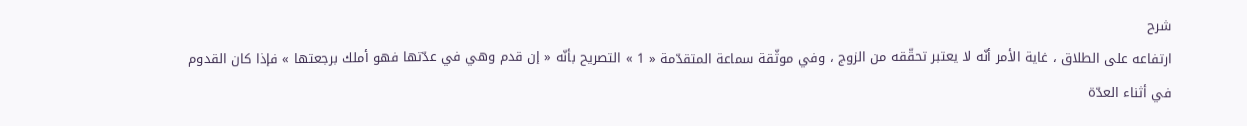شرح
ارتفاعه على الطلاق ، غاية الأمر أنّه لا يعتبر تحقّقه من الزوج ، وفي موثّقة سماعة المتقدّمة « 1 » التصريح بأنّه « إن قدم وهي في عدّتها فهو أملك برجعتها » فإذا كان القدوم في أثناء العدّة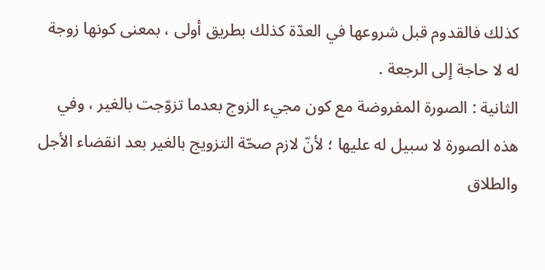كذلك فالقدوم قبل شروعها في العدّة كذلك بطريق أولى ، بمعنى كونها زوجة له لا حاجة إلى الرجعة .
الثانية : الصورة المفروضة مع كون مجيء الزوج بعدما تزوّجت بالغير ، وفي هذه الصورة لا سبيل له عليها ؛ لأنّ لازم صحّة التزويج بالغير بعد انقضاء الأجل والطلاق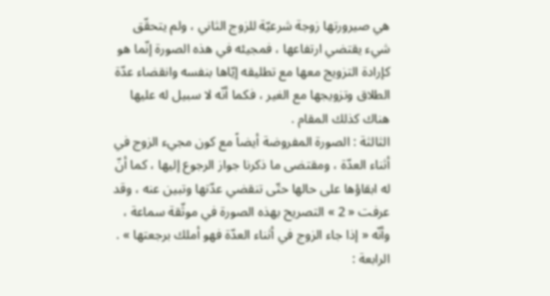هي صيرورتها زوجة شرعيّة للزوج الثاني ، ولم يتحقّق شيء يقتضي ارتفاعها ، فمجيئه في هذه الصورة إنّما هو كإرادة التزويج معها مع تطليقه إيّاها بنفسه وانقضاء عدّة الطلاق وتزويجها مع الغير ، فكما أنّه لا سبيل له عليها هناك كذلك المقام .
الثالثة : الصورة المفروضة أيضاً مع كون مجيء الزوج في أثناء العدّة ، ومقتضى ما ذكرنا جواز الرجوع إليها ، كما أنّ له ابقاؤها على حالها حتّى تنقضي عدّتها وتبين عنه ، وقد عرفت « 2 » التصريح بهذه الصورة في موثّقة سماعة ، وأنّه « إذا جاء الزوج في أثناء العدّة فهو أملك برجعتها » .
الرابعة :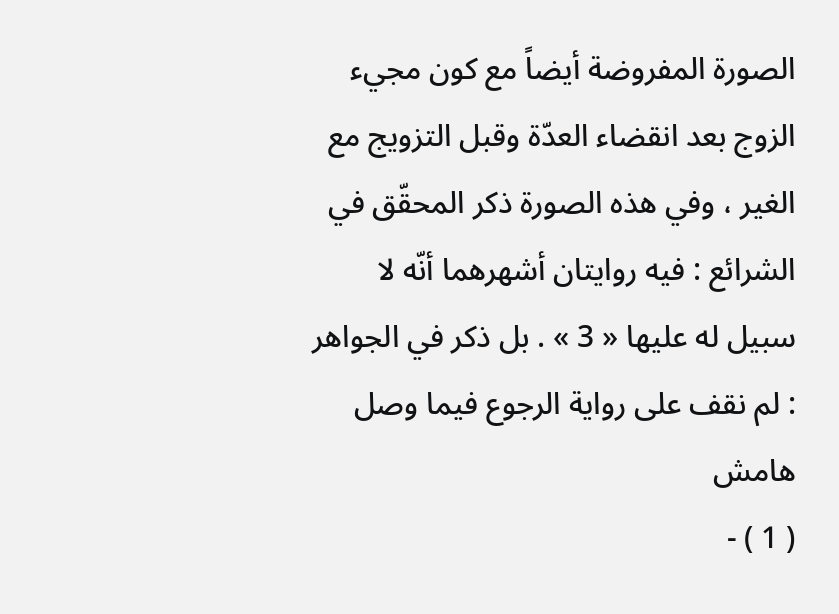الصورة المفروضة أيضاً مع كون مجيء الزوج بعد انقضاء العدّة وقبل التزويج مع الغير ، وفي هذه الصورة ذكر المحقّق في الشرائع : فيه روايتان أشهرهما أنّه لا سبيل له عليها « 3 » . بل ذكر في الجواهر : لم نقف على رواية الرجوع فيما وصل
هامش
( 1 ) -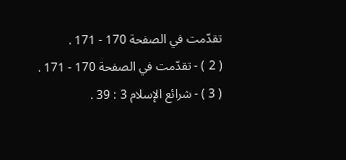تقدّمت في الصفحة 170 - 171 .
( 2 ) - تقدّمت في الصفحة 170 - 171 .
( 3 ) - شرائع الإسلام 3 : 39 .